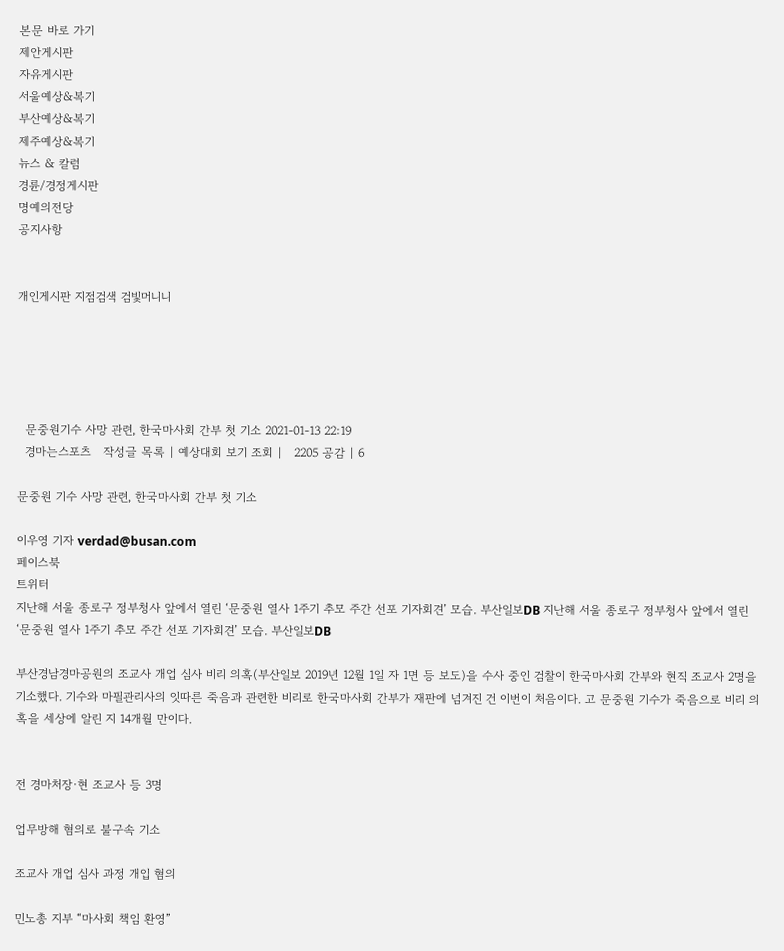본문 바로 가기
제안게시판
자유게시판
서울예상&복기
부산예상&복기
제주예상&복기
뉴스 & 칼럼
경륜/경정게시판
명예의전당
공지사항


개인게시판 지점검색 검빛머니니





  문중원기수 사망 관련, 한국마사회 간부 첫 기소 2021-01-13 22:19
  경마는스포츠   작성글 목록 | 예상대회 보기 조회 |   2205 공감 | 6

문중원 기수 사망 관련, 한국마사회 간부 첫 기소

이우영 기자 verdad@busan.com
페이스북
트위터
지난해 서울 종로구 정부청사 앞에서 열린 ‘문중원 열사 1주기 추모 주간 선포 기자회견’ 모습. 부산일보DB 지난해 서울 종로구 정부청사 앞에서 열린 ‘문중원 열사 1주기 추모 주간 선포 기자회견’ 모습. 부산일보DB

부산경남경마공원의 조교사 개업 심사 비리 의혹(부산일보 2019년 12월 1일 자 1면 등 보도)을 수사 중인 검찰이 한국마사회 간부와 현직 조교사 2명을 기소했다. 기수와 마필관리사의 잇따른 죽음과 관련한 비리로 한국마사회 간부가 재판에 넘겨진 건 이번이 처음이다. 고 문중원 기수가 죽음으로 비리 의혹을 세상에 알린 지 14개월 만이다.


전 경마처장·현 조교사 등 3명

업무방해 혐의로 불구속 기소

조교사 개업 심사 과정 개입 혐의

민노총 지부 “마사회 책임 환영”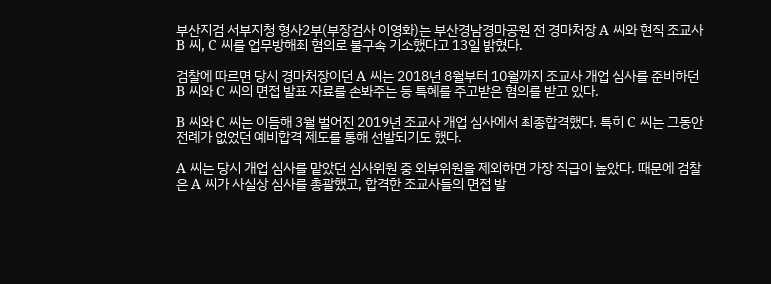부산지검 서부지청 형사2부(부장검사 이영화)는 부산경남경마공원 전 경마처장 A 씨와 현직 조교사 B 씨, C 씨를 업무방해죄 혐의로 불구속 기소했다고 13일 밝혔다.

검찰에 따르면 당시 경마처장이던 A 씨는 2018년 8월부터 10월까지 조교사 개업 심사를 준비하던 B 씨와 C 씨의 면접 발표 자료를 손봐주는 등 특혜를 주고받은 혐의를 받고 있다.

B 씨와 C 씨는 이듬해 3월 벌어진 2019년 조교사 개업 심사에서 최종합격했다. 특히 C 씨는 그동안 전례가 없었던 예비합격 제도를 통해 선발되기도 했다.

A 씨는 당시 개업 심사를 맡았던 심사위원 중 외부위원을 제외하면 가장 직급이 높았다. 때문에 검찰은 A 씨가 사실상 심사를 총괄했고, 합격한 조교사들의 면접 발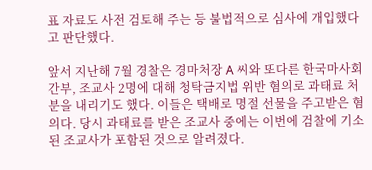표 자료도 사전 검토해 주는 등 불법적으로 심사에 개입했다고 판단했다.

앞서 지난해 7월 경찰은 경마처장 A 씨와 또다른 한국마사회 간부, 조교사 2명에 대해 청탁금지법 위반 혐의로 과태료 처분을 내리기도 했다. 이들은 택배로 명절 선물을 주고받은 혐의다. 당시 과태료를 받은 조교사 중에는 이번에 검찰에 기소된 조교사가 포함된 것으로 알려졌다.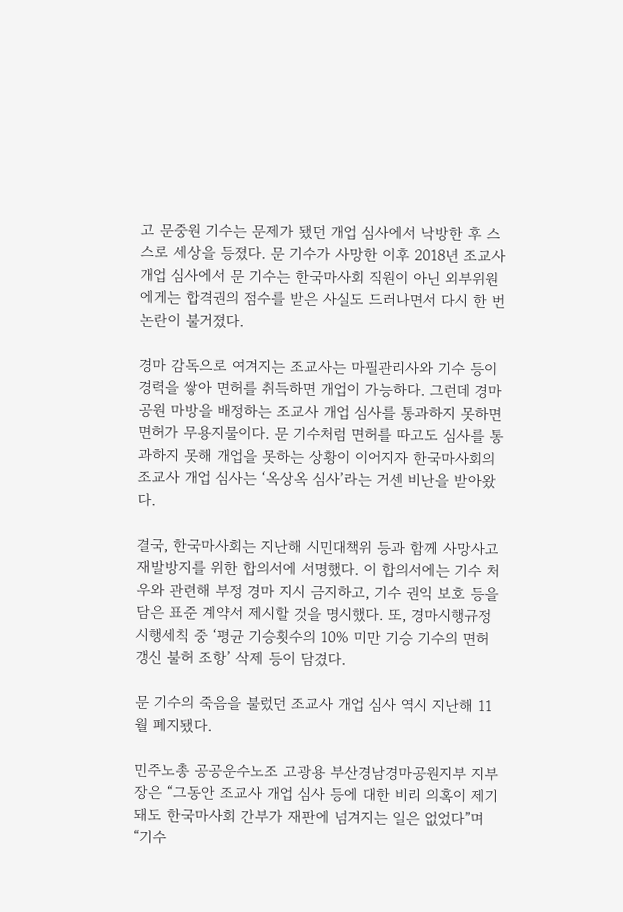고 문중원 기수는 문제가 됐던 개업 심사에서 낙방한 후 스스로 세상을 등졌다. 문 기수가 사망한 이후 2018년 조교사 개업 심사에서 문 기수는 한국마사회 직원이 아닌 외부위원에게는 합격권의 점수를 받은 사실도 드러나면서 다시 한 번 논란이 불거졌다.

경마 감독으로 여겨지는 조교사는 마필관리사와 기수 등이 경력을 쌓아 면허를 취득하면 개업이 가능하다. 그런데 경마공원 마방을 배정하는 조교사 개업 심사를 통과하지 못하면 면허가 무용지물이다. 문 기수처럼 면허를 따고도 심사를 통과하지 못해 개업을 못하는 상황이 이어지자 한국마사회의 조교사 개업 심사는 ‘옥상옥 심사’라는 거센 비난을 받아왔다.

결국, 한국마사회는 지난해 시민대책위 등과 함께 사망사고 재발방지를 위한 합의서에 서명했다. 이 합의서에는 기수 처우와 관련해 부정 경마 지시 금지하고, 기수 권익 보호 등을 담은 표준 계약서 제시할 것을 명시했다. 또, 경마시행규정 시행세칙 중 ‘평균 기승횟수의 10% 미만 기승 기수의 면허 갱신 불허 조항’ 삭제 등이 담겼다.

문 기수의 죽음을 불렀던 조교사 개업 심사 역시 지난해 11월 폐지됐다.

민주노총 공공운수노조 고광용 부산경남경마공원지부 지부장은 “그동안 조교사 개업 심사 등에 대한 비리 의혹이 제기돼도 한국마사회 간부가 재판에 넘겨지는 일은 없었다”며 “기수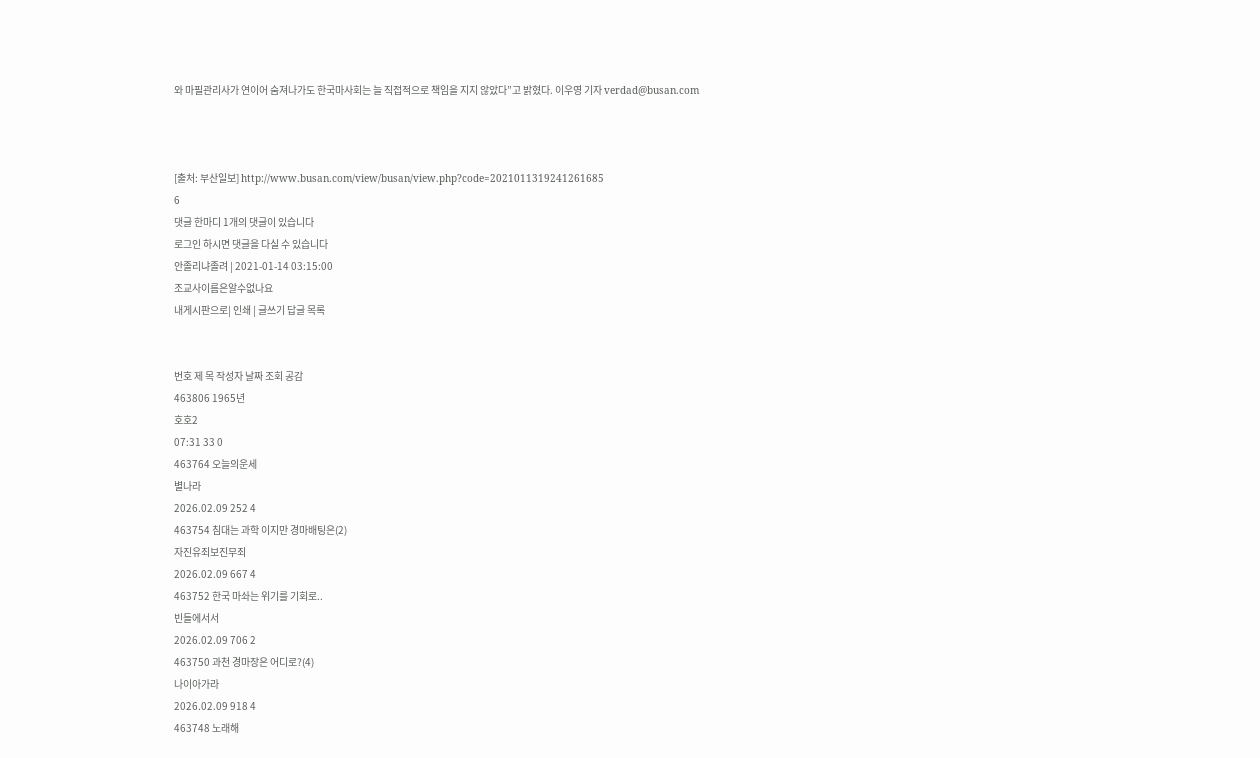와 마필관리사가 연이어 숨져나가도 한국마사회는 늘 직접적으로 책임을 지지 않았다”고 밝혔다. 이우영 기자 verdad@busan.com



[출처: 부산일보] http://www.busan.com/view/busan/view.php?code=2021011319241261685
6
댓글 한마디 1개의 댓글이 있습니다
로그인 하시면 댓글을 다실 수 있습니다
안졸리냐졸려 | 2021-01-14 03:15:00
조교사이름은알수없나요
내게시판으로| 인쇄 | 글쓰기 답글 목록


번호 제 목 작성자 날짜 조회 공감
463806 1965년
호호2
07:31 33 0
463764 오늘의운세
별나라
2026.02.09 252 4
463754 침대는 과학 이지만 경마배팅은(2)
자진유죄보진무죄
2026.02.09 667 4
463752 한국 마솨는 위기를 기회로..
빈들에서서
2026.02.09 706 2
463750 과천 경마장은 어디로?(4)
나이아가라
2026.02.09 918 4
463748 노래해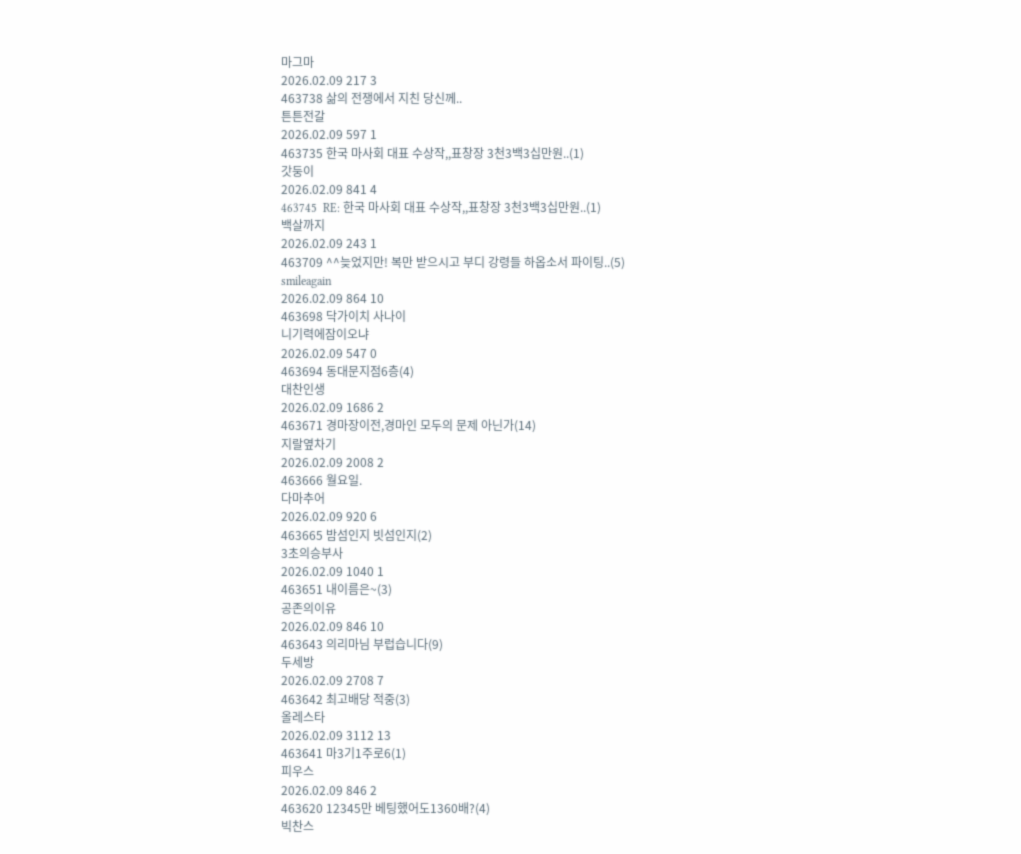마그마
2026.02.09 217 3
463738 삶의 전쟁에서 지친 당신께..
튼튼전갈
2026.02.09 597 1
463735 한국 마사회 대표 수상작,,표창장 3천3백3십만원..(1)
갓둥이
2026.02.09 841 4
463745  RE: 한국 마사회 대표 수상작,,표창장 3천3백3십만원..(1)
백살까지
2026.02.09 243 1
463709 ^^늦었지만! 복만 받으시고 부디 강령들 하옵소서 파이팅..(5)
smileagain
2026.02.09 864 10
463698 닥가이치 사나이
니기력에잠이오냐
2026.02.09 547 0
463694 동대문지점6층(4)
대찬인생
2026.02.09 1686 2
463671 경마장이전,경마인 모두의 문제 아닌가(14)
지랄옆차기
2026.02.09 2008 2
463666 월요일.
다마추어
2026.02.09 920 6
463665 밤섬인지 빗섬인지(2)
3초의승부사
2026.02.09 1040 1
463651 내이름은~(3)
공존의이유
2026.02.09 846 10
463643 의리마님 부럽습니다(9)
두세방
2026.02.09 2708 7
463642 최고배당 적중(3)
올레스타
2026.02.09 3112 13
463641 마3기1주로6(1)
피우스
2026.02.09 846 2
463620 12345만 베팅했어도1360배?(4)
빅찬스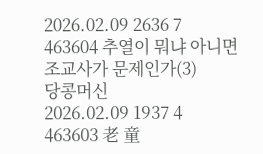2026.02.09 2636 7
463604 추열이 뭐냐 아니면 조교사가 문제인가(3)
당콩머신
2026.02.09 1937 4
463603 老 童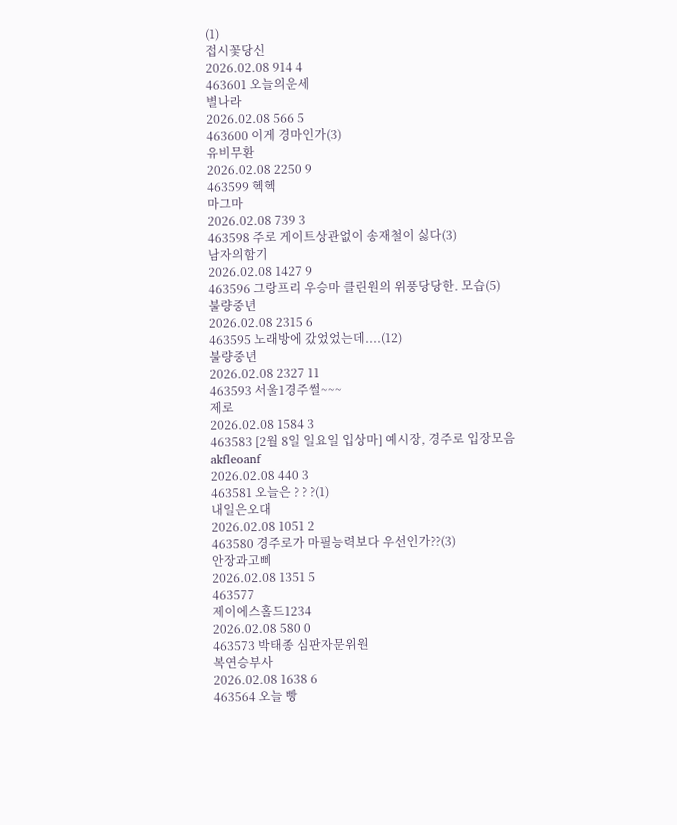(1)
접시꽃당신
2026.02.08 914 4
463601 오늘의운세
별나라
2026.02.08 566 5
463600 이게 경마인가(3)
유비무환
2026.02.08 2250 9
463599 헥헥
마그마
2026.02.08 739 3
463598 주로 게이트상관없이 송재철이 싫다(3)
남자의함기
2026.02.08 1427 9
463596 그랑프리 우승마 클린원의 위풍당당한. 모습(5)
불량중년
2026.02.08 2315 6
463595 노래방에 갔었었는데....(12)
불량중년
2026.02.08 2327 11
463593 서울1경주썰~~~
제로
2026.02.08 1584 3
463583 [2월 8일 일요일 입상마] 예시장, 경주로 입장모음
akfleoanf
2026.02.08 440 3
463581 오늘은 ? ? ?(1)
내일은오대
2026.02.08 1051 2
463580 경주로가 마필능력보다 우선인가??(3)
안장과고삐
2026.02.08 1351 5
463577
제이에스홀드1234
2026.02.08 580 0
463573 박태종 심판자문위원
복연승부사
2026.02.08 1638 6
463564 오늘 빵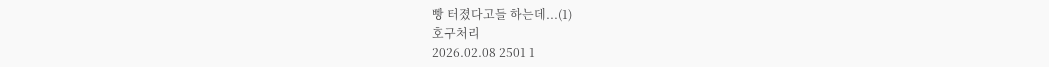빵 터졌다고들 하는데...(1)
호구처리
2026.02.08 2501 1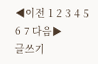◀이전 1 2 3 4 5 6 7 다음▶
글쓰기